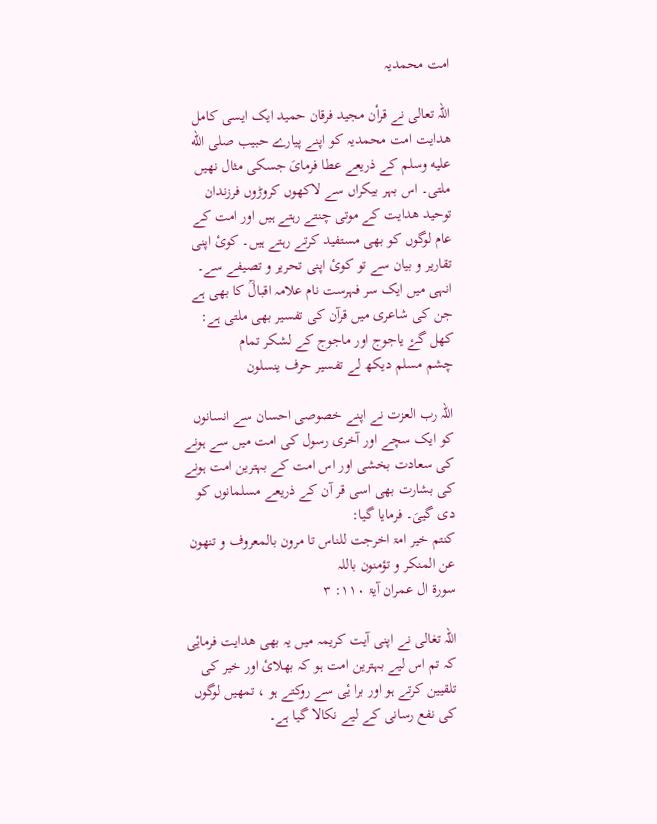امت محمدیہ

اللہ تعالی نے قرأن مجید فرقان حمید ایک ایسی کامل ھدایت امت محمدیہ کو اپنے پیارے حبیب صلى الله عليه وسلم کے ذریعے عطا فرمایَ جسکی مثال نھیں ملتی۔ اس بہر بیکراں سے لاکھوں کروڑوں فرزندان توحید ھدایت کے موتی چنتے رہتے ہیں اور امت کے عام لوگوں کو بھی مستفید کرتے رہتے ہیں۔ کویٔ اپنی تقاریر و بیان سے تو کویٔ اپنی تحریر و تصیفے سے۔ انہی میں ایک سر فہرست نام علامہ اقبالؒ کا بھی ہے جن کی شاعری میں قرآن کی تفسیر بھی ملتی ہے:
کھل گۓ یاجوج اور ماجوج کے لشکر تمام
چشم مسلم دیکھ لے تفسیر حرف ینسلون

اللہ رب العزت نے اپنے خصوصی احسان سے انسانوں کو ایک سچے اور آخری رسول کی امت میں سے ہونے کی سعادت بخشی اور اس امت کے بہترین امت ہونے کی بشارت بھی اسی قر آن کے ذریعے مسلمانوں کو دی گییَ۔ فرمایا گیا:
کنتم خیر امۃ اخرجت للناس تا مرون بالمعروف و تنھون عن المنکر و تؤمنون باللہ
سورۃ ال عمران آیۃ ۱۱۰: ۳

اللہ تغالی نے اپنی آیت کریمہ میں یہ بھی ھدایت فرمایٔی کہ تم اس لیے بہترین امت ہو کہ بھلایٔ اور خیر کی تلقیین کرتے ہو اور برا یٔی سے روکتے ہو ، تمھیں لوگوں کی نفع رسانی کے لیے نکالا گیا ہے۔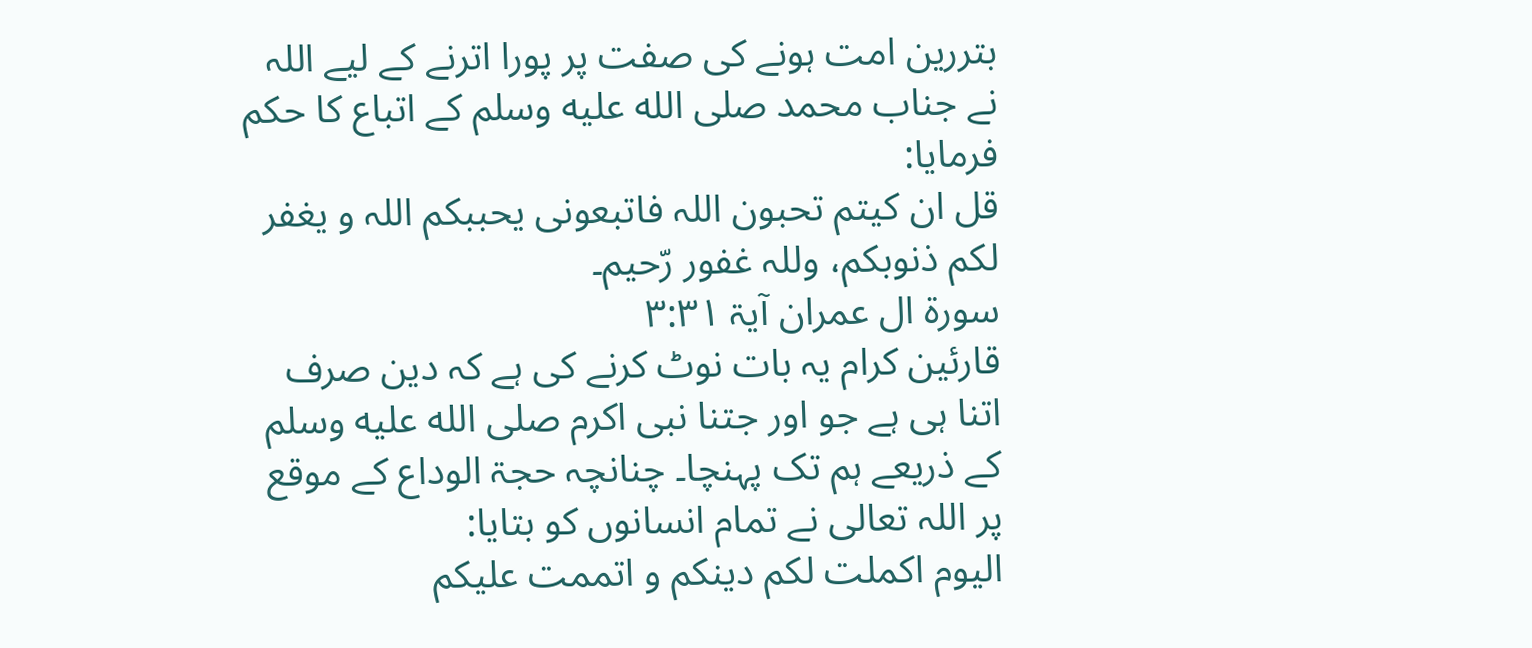بتررین امت ہونے کی صفت پر پورا اترنے کے لیے اللہ نے جناب محمد صلى الله عليه وسلم کے اتباع کا حکم فرمایا:
قل ان کیتم تحبون اللہ فاتبعونی یحببکم اللہ و یغفر لکم ذنوبکم، وللہ غفور رّحیم۔
سورۃ ال عمران آیۃ ۳:۳۱
قارئین کرام یہ بات نوٹ کرنے کی ہے کہ دین صرف اتنا ہی ہے جو اور جتنا نبی اکرم صلى الله عليه وسلم کے ذریعے ہم تک پہنچا۔ چنانچہ حجۃ الوداع کے موقع پر اللہ تعالی نے تمام انسانوں کو بتایا:
الیوم اکملت لکم دینکم و اتممت علیکم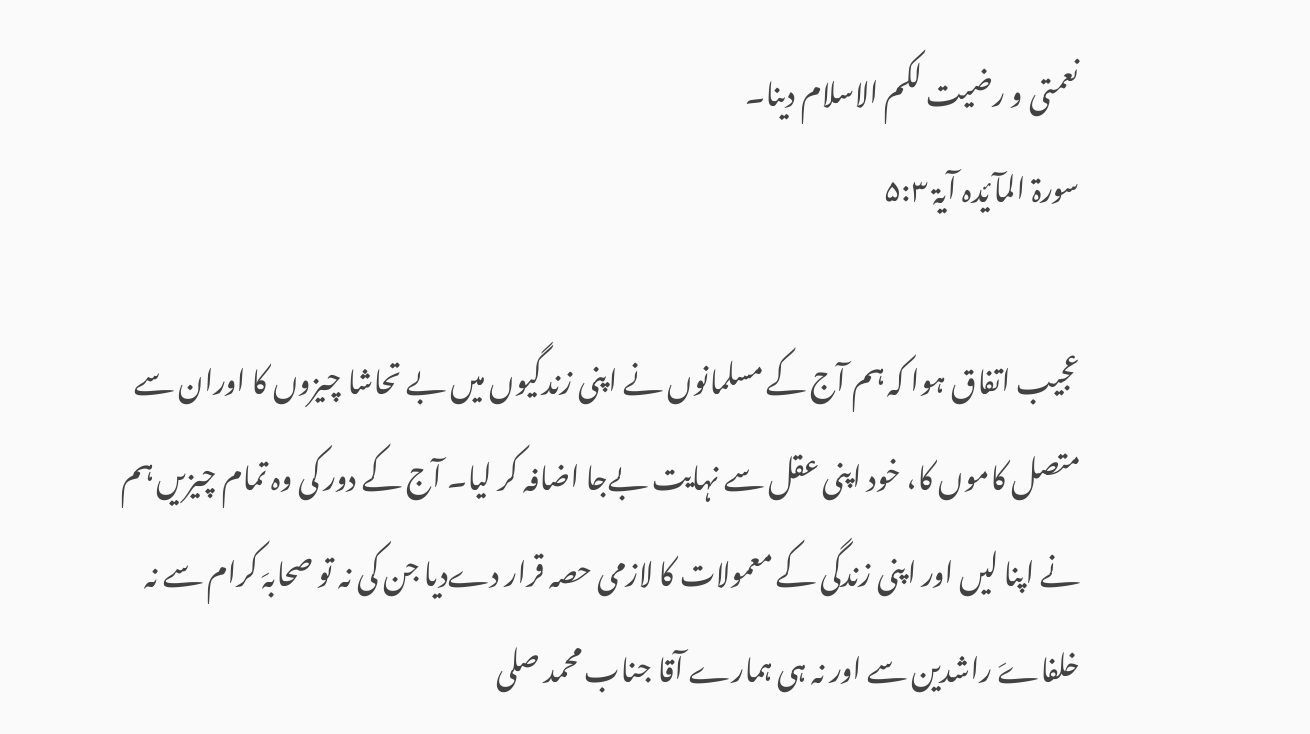نعمتی و رضیت لکم الاسلام دینا۔
سورۃ المآیٔدہ آیۃ ۵:۳

عجیب اتفاق ہوا کہ ہم آج کے مسلمانوں نے اپنی زندگیوں میں بے تحاشا چیزوں کا اوران سے متصل کاموں کا، خود اپنی عقل سے نہایت بےجا اضافہ کر لیا۔ آج کے دور کی وہ تمام چیزیں ہم نے اپنا لیں اور اپنی زندگی کے معمولات کا لازمی حصہ قرار دےدیا جن کی نہ تو صحابہَ کرام سے نہ خلفاےَ راشدین سے اور نہ ہی ہمارے آقا جناب محمد صلى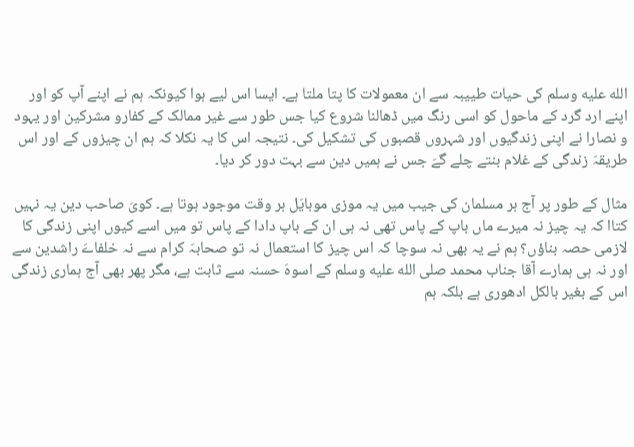الله عليه وسلم کی حیات طییبہ سے ان معمولات کا پتا ملتا ہے۔ ایسا اس لیے ہوا کیونکہ ہم نے اپنے آپ کو اور اپنے ارد گرد کے ماحول کو اسی رنگ میں ڈھالنا شروع کیا جس طور سے غیر ممالک کے کفارو مشرکین اور یہود و نصارا نے اپنی زندگیوں اور شہروں قصبوں کی تشکیل کی۔ نتیجہ اس کا یہ نکلا کہ ہم ان چیزوں کے اور اس طریقہَ زندگی کے غلام بنتے چلے گےَ جس نے ہمیں دین سے بہت دور کر دیا۔

مثال کے طور پر آج ہر مسلمان کی جیب میں یہ موزی موبایَل ہر وقت موجود ہوتا ہے۔ کویَ صاحب دین یہ نہیں کتاا کہ یہ چیز نہ میرے ماں باپ کے پاس تھی نہ ہی ان کے باپ دادا کے پاس تو میں اسے کیوں اپنی زندگی کا لازمی حصہ بناؤں؟ ہم نے یہ بھی نہ سوچا کہ اس چیز کا استعمال نہ تو صحابہَ کرام سے نہ خلفاےَ راشدین سے اور نہ ہی ہمارے آقا جناب محمد صلى الله عليه وسلم کے اسوہَ حسنہ سے ثابت ہے، مگر پھر بھی آج ہماری زندگی اس کے بغیر بالکل ادھوری ہے بلکہ ہم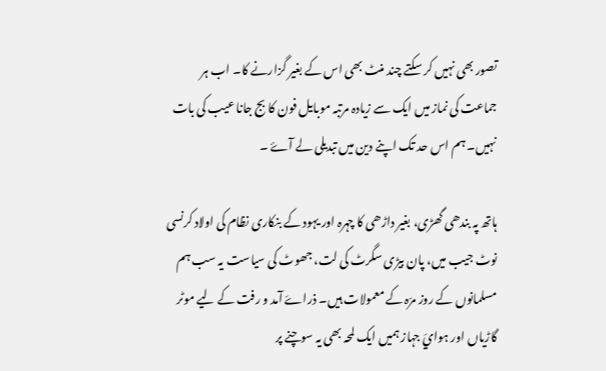تصور بھی نہیں کر سکتے چند منٹ بھی اس کے بغیر گزارنے کا۔ اب ہر جماعت کی نماز میں ایک سے زیادہ مرتبہ موبایل فون کا بج جانا عیب کی بات نہیں۔ ہم اس حد تک اپنے دین میں تبدیلی لے آۓ ۔

ہاتھ پہ بندھی گھڑی، بغیر داڑھی کا چہرہ اور یہود کے بنکاری نظام کی اولاد کرنسی نوٹ جیب میں، پان بیڑی سگرٹ کی لت، جھوٹ کی سیاست یہ سب ہم مسلمانوں کے روز مرّہ کے معمولات ہیں۔ ذراےَ آمد و رفت کے لیے موٹر گاڑیاں اور ہوايَ جہاز ہمیں ایک لمحہ بھی یہ سوچنے پر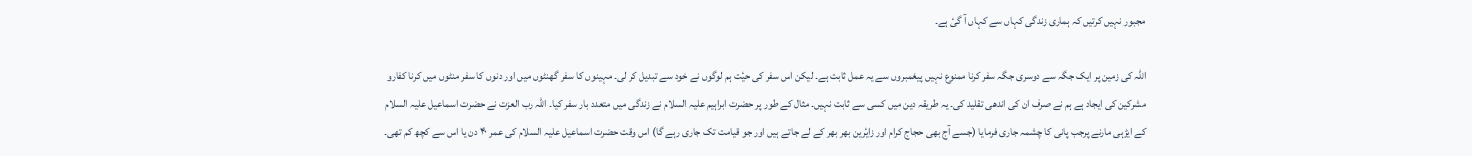مجبور نہیں کرتیں کہ ہماری زندگی کہاں سے کہاں آ گیٔ ہے۔

اللہ کی زمین پر ایک جگہ سے دوسری جگہ سفر کرنا ممنوع نہیں پیغمبروں سے یہ عمل ثابت ہے۔ لیکن اس سفر کی حیٔت ہم لوگوں نے خود سے تبدیل کر لی۔ مہینوں کا سفر گھنٹوں میں اور دنوں کا سفر منٹوں میں کرنا کفارو مشرکین کی ایجاد ہے ہم نے صرف ان کی اندھی تقلید کی۔ یہ طریقہ دین میں کسی سے ثابت نہیں۔ مثال کے طور پر حضرت ابراہیم علیہ السلام نے زندگی میں متعدد بار سفر کیا۔ اللہ رب العزت نے حضرت اسماعیل علیہ السلام کے ایڑہی مارنے پرجب پانی کا چشمہ جاری فرمایا (جسے آج بھی حجاج کرام اور زایٔرین بھر بھر کے لے جاتے ہیں اور جو قیامت تک جاری رہے گا) اس وقت حضرت اسماعیل علیہ السلام کی عمر ۴۰ دن یا اس سے کچھ کم تھی۔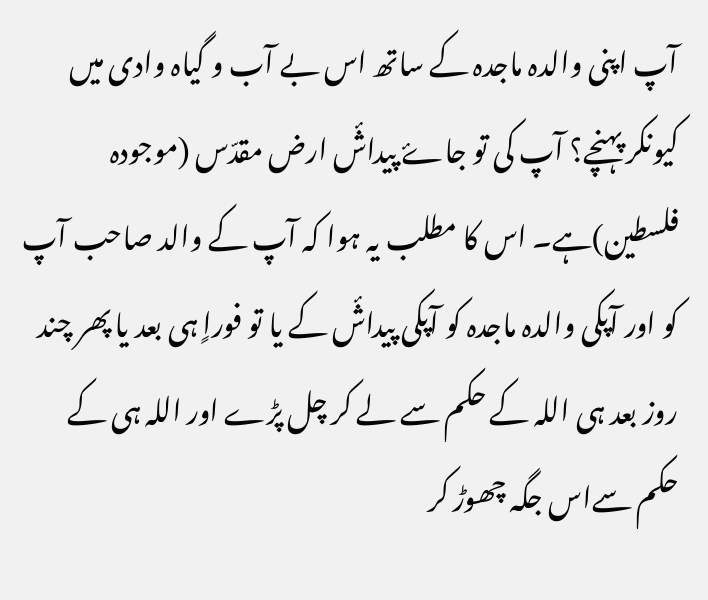آپ اپنی والدہ ماجدہ کے ساتھ اس بے آب و گیاہ وادی میں کیونکر پہنچے؟ آپ کی تو جاۓ پیداشٔ ارض مقدّس (موجودہ فلسطین)ہے۔ اس کا مطلب یہ ہوا کہ آپ کے والد صاحب آپ کو اور آپکی والدہ ماجدہ کو آپکی پیداشٔ کے یا تو فوراٍ ہی بعد یا پھر چند روز بعد ہی اللہ کے حکم سے لے کر چل پڑے اور اللہ ہی کے حکم سےاس جگہ چھوڑ کر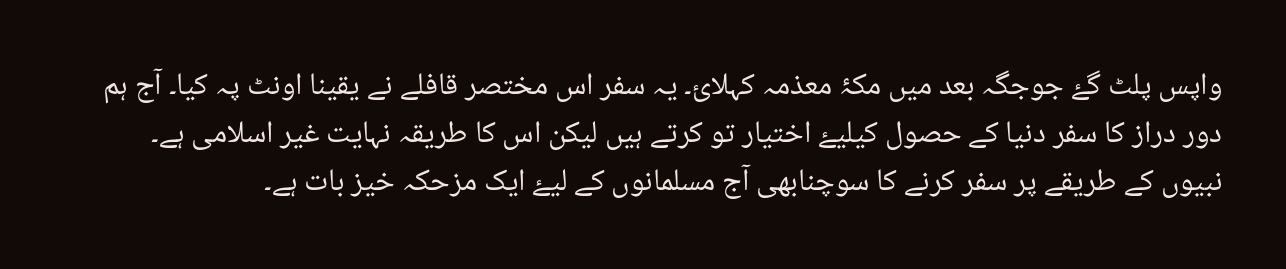واپس پلٹ گۓ جوجگہ بعد میں مکۂ معذمہ کہلایٔ۔ یہ سفر اس مختصر قافلے نے یقینا اونٹ پہ کیا۔ آج ہم دور دراز کا سفر دنیا کے حصول کیلیۓ اختیار تو کرتے ہیں لیکن اس کا طریقہ نہایت غیر اسلامی ہے۔ نبیوں کے طریقے پر سفر کرنے کا سوچنابھی آج مسلمانوں کے لیۓ ایک مزحکہ خیز بات ہے۔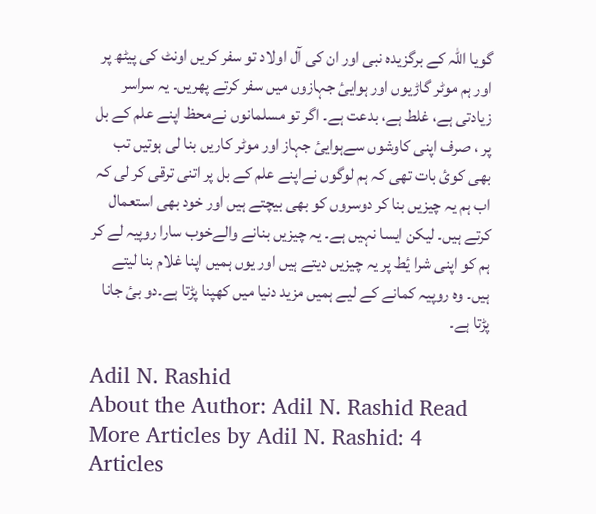گویا اللہ کے برگزیدہ نبی اور ان کی آل اولاد تو سفر کریں اونٹ کی پیٹھ پر اور ہم موٹر گاڑیوں اور ہواییٔ جہازوں میں سفر کرتے پھریں۔ یہ سراسر زیادتی ہے، غلط ہے، بدعت ہے۔ اگر تو مسلمانوں نےمحظ اپنے علم کے بل پر ، صرف اپنی کاوشوں سےہواییٔ جہاز اور موٹر کاریں بنا لی ہوتیں تب بھی کویٔ بات تھی کہ ہم لوگوں نےاپنے علم کے بل پر اتنی ترقی کر لی کہ اب ہم یہ چیزیں بنا کر دوسروں کو بھی بیچتے ہیں اور خود بھی استعمال کرتے ہیں۔ لیکن ایسا نہیں ہے۔ یہ چیزیں بنانے والےخوب سارا روپیہ لے کر ہم کو اپنی شرا یٔط پر یہ چیزیں دیتے ہیں اور یوں ہمیں اپنا غلام بنا لیتے ہیں۔ وہ روپیہ کمانے کے لیے ہمیں مزید دنیا میں کھپنا پڑتا ہے۔دو بیٔ جانا پڑتا ہے۔

Adil N. Rashid
About the Author: Adil N. Rashid Read More Articles by Adil N. Rashid: 4 Articles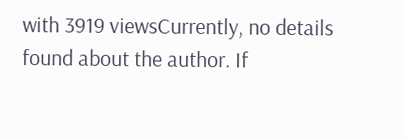with 3919 viewsCurrently, no details found about the author. If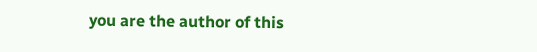you are the author of this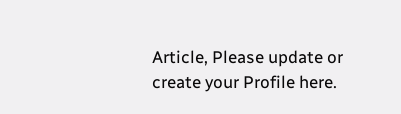Article, Please update or create your Profile here.